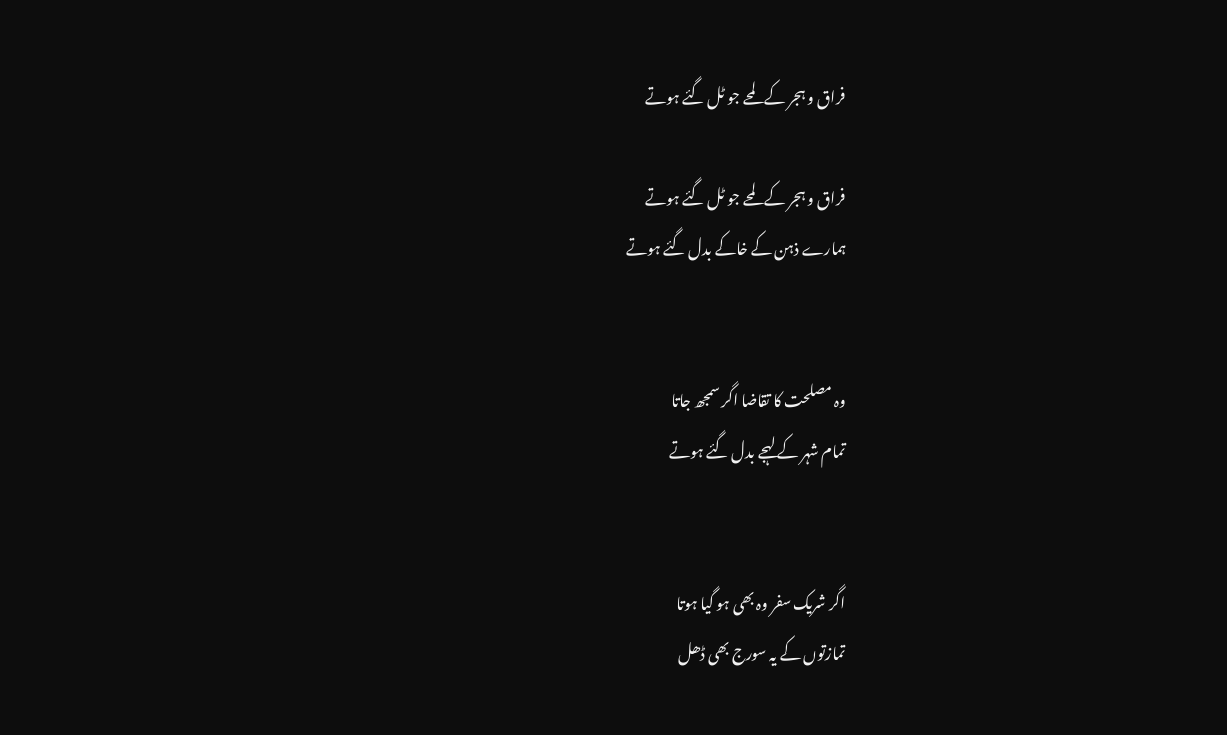فراق و ہجر کے لمحے جو ٹل گئے ہوتے

فراق و ہجر کے لمحے جو ٹل گئے ہوتے
ہمارے ذہن کے خاکے بدل گئے ہوتے


وہ مصلحت کا تقاضا اگر سمجھ جاتا
تمام شہر کے لہجے بدل گئے ہوتے


اگر شریک سفر وہ بھی ہو گیا ہوتا
تمازتوں کے یہ سورج بھی ڈھل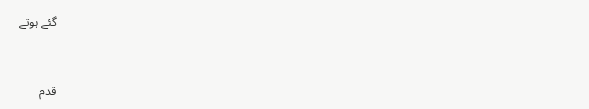گئے ہوتے


قدم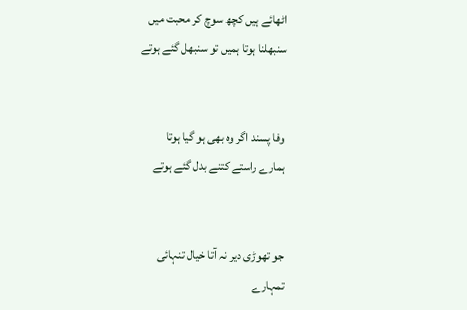اٹھائے ہیں کچھ سوچ کر محبت میں
سنبھلنا ہوتا ہمیں تو سنبھل گئے ہوتے


وفا پسند اگر وہ بھی ہو گیا ہوتا
ہمارے راستے کتنے بدل گئے ہوتے


جو تھوڑی دیر نہ آتا خیال تنہائی
تمہارے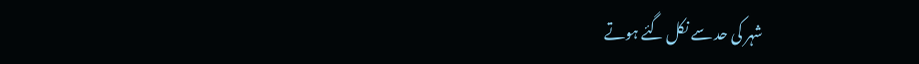شہر کی حد سے نکل گئے ہوتے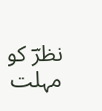نظرؔ کو مہلت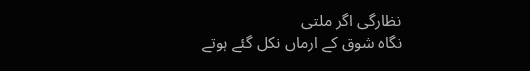نظارگی اگر ملتی
نگاہ شوق کے ارماں نکل گئے ہوتے